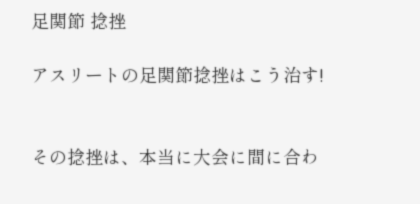足関節 捻挫

アスリートの足関節捻挫はこう治す!


その捻挫は、本当に大会に間に合わ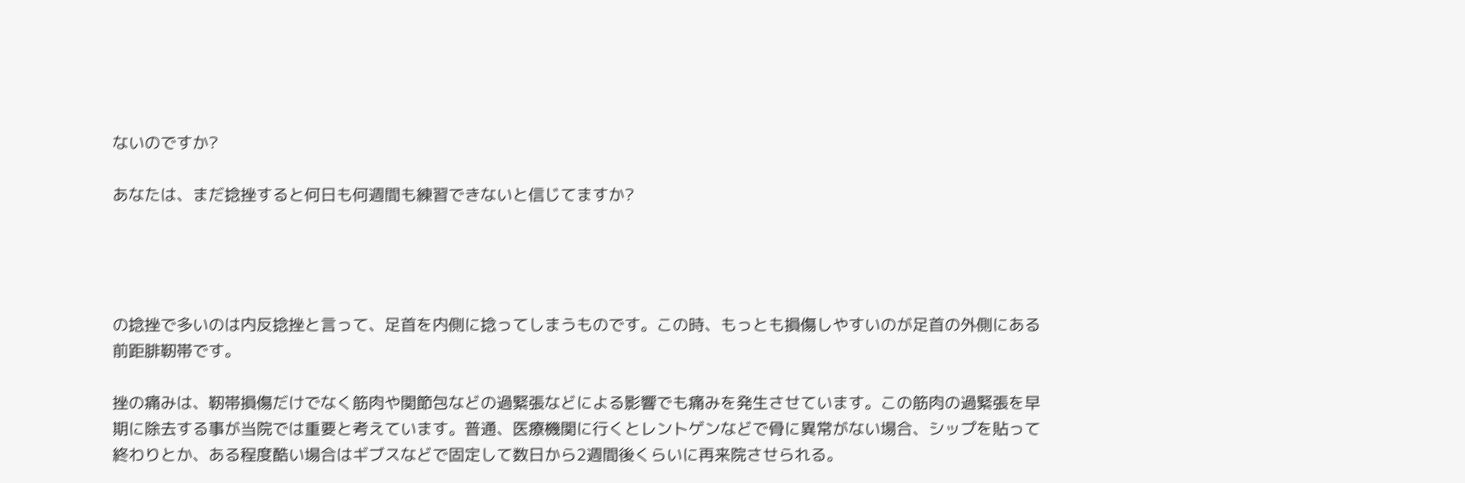ないのですか?

あなたは、まだ捻挫すると何日も何週間も練習できないと信じてますか?




の捻挫で多いのは内反捻挫と言って、足首を内側に捻ってしまうものです。この時、もっとも損傷しやすいのが足首の外側にある前距腓靭帯です。

挫の痛みは、靭帯損傷だけでなく筋肉や関節包などの過緊張などによる影響でも痛みを発生させています。この筋肉の過緊張を早期に除去する事が当院では重要と考えています。普通、医療機関に行くとレントゲンなどで骨に異常がない場合、シップを貼って終わりとか、ある程度酷い場合はギブスなどで固定して数日から2週間後くらいに再来院させられる。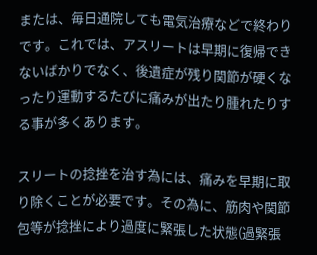または、毎日通院しても電気治療などで終わりです。これでは、アスリートは早期に復帰できないばかりでなく、後遺症が残り関節が硬くなったり運動するたびに痛みが出たり腫れたりする事が多くあります。

スリートの捻挫を治す為には、痛みを早期に取り除くことが必要です。その為に、筋肉や関節包等が捻挫により過度に緊張した状態(過緊張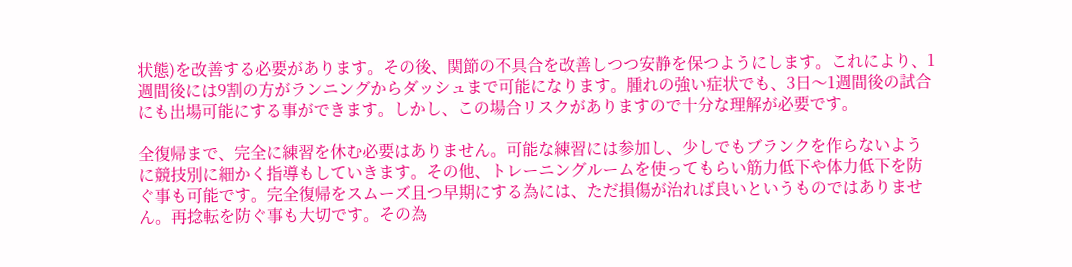状態)を改善する必要があります。その後、関節の不具合を改善しつつ安静を保つようにします。これにより、1週間後には9割の方がランニングからダッシュまで可能になります。腫れの強い症状でも、3日〜1週間後の試合にも出場可能にする事ができます。しかし、この場合リスクがありますので十分な理解が必要です。

全復帰まで、完全に練習を休む必要はありません。可能な練習には参加し、少しでもブランクを作らないように競技別に細かく指導もしていきます。その他、トレーニングルームを使ってもらい筋力低下や体力低下を防ぐ事も可能です。完全復帰をスムーズ且つ早期にする為には、ただ損傷が治れば良いというものではありません。再捻転を防ぐ事も大切です。その為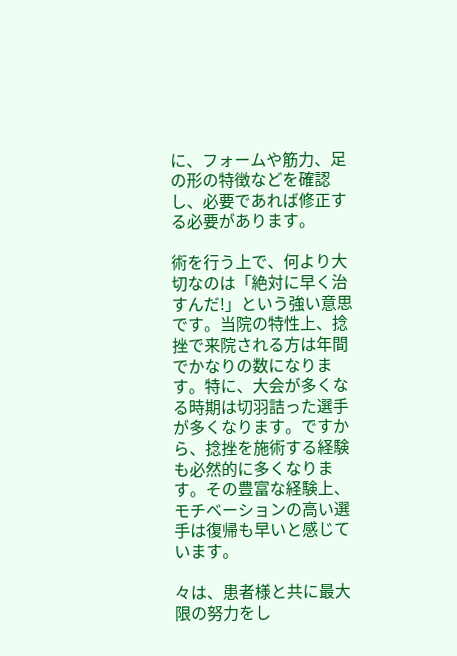に、フォームや筋力、足の形の特徴などを確認し、必要であれば修正する必要があります。

術を行う上で、何より大切なのは「絶対に早く治すんだ!」という強い意思です。当院の特性上、捻挫で来院される方は年間でかなりの数になります。特に、大会が多くなる時期は切羽詰った選手が多くなります。ですから、捻挫を施術する経験も必然的に多くなります。その豊富な経験上、モチベーションの高い選手は復帰も早いと感じています。

々は、患者様と共に最大限の努力をし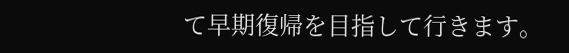て早期復帰を目指して行きます。